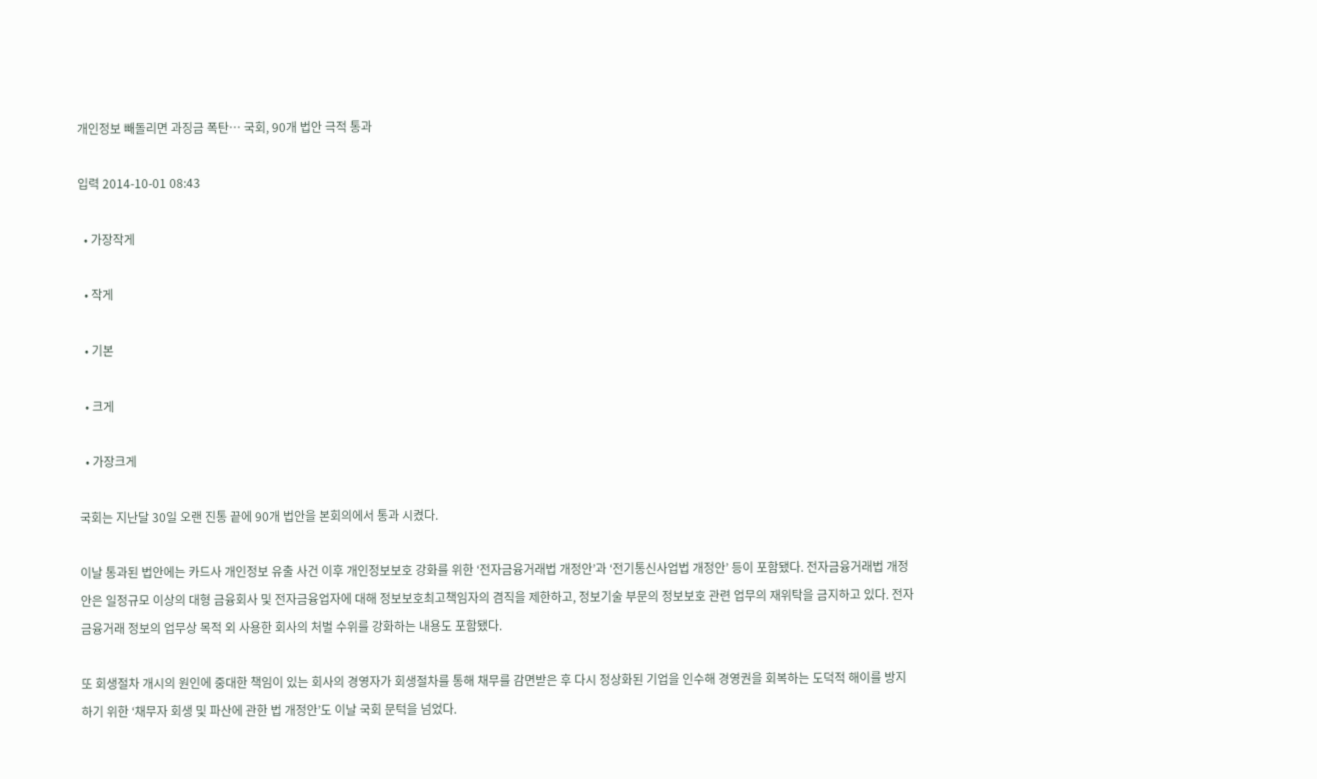개인정보 빼돌리면 과징금 폭탄… 국회, 90개 법안 극적 통과

입력 2014-10-01 08:43

  • 가장작게

  • 작게

  • 기본

  • 크게

  • 가장크게

국회는 지난달 30일 오랜 진통 끝에 90개 법안을 본회의에서 통과 시켰다.

이날 통과된 법안에는 카드사 개인정보 유출 사건 이후 개인정보보호 강화를 위한 ‘전자금융거래법 개정안’과 ‘전기통신사업법 개정안’ 등이 포함됐다. 전자금융거래법 개정안은 일정규모 이상의 대형 금융회사 및 전자금융업자에 대해 정보보호최고책임자의 겸직을 제한하고, 정보기술 부문의 정보보호 관련 업무의 재위탁을 금지하고 있다. 전자금융거래 정보의 업무상 목적 외 사용한 회사의 처벌 수위를 강화하는 내용도 포함됐다.

또 회생절차 개시의 원인에 중대한 책임이 있는 회사의 경영자가 회생절차를 통해 채무를 감면받은 후 다시 정상화된 기업을 인수해 경영권을 회복하는 도덕적 해이를 방지하기 위한 ‘채무자 회생 및 파산에 관한 법 개정안’도 이날 국회 문턱을 넘었다.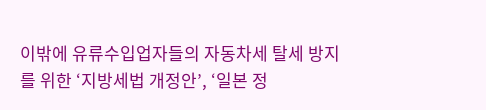이밖에 유류수입업자들의 자동차세 탈세 방지를 위한 ‘지방세법 개정안’, ‘일본 정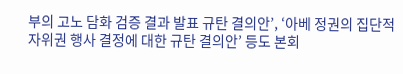부의 고노 담화 검증 결과 발표 규탄 결의안’, ‘아베 정권의 집단적 자위권 행사 결정에 대한 규탄 결의안’ 등도 본회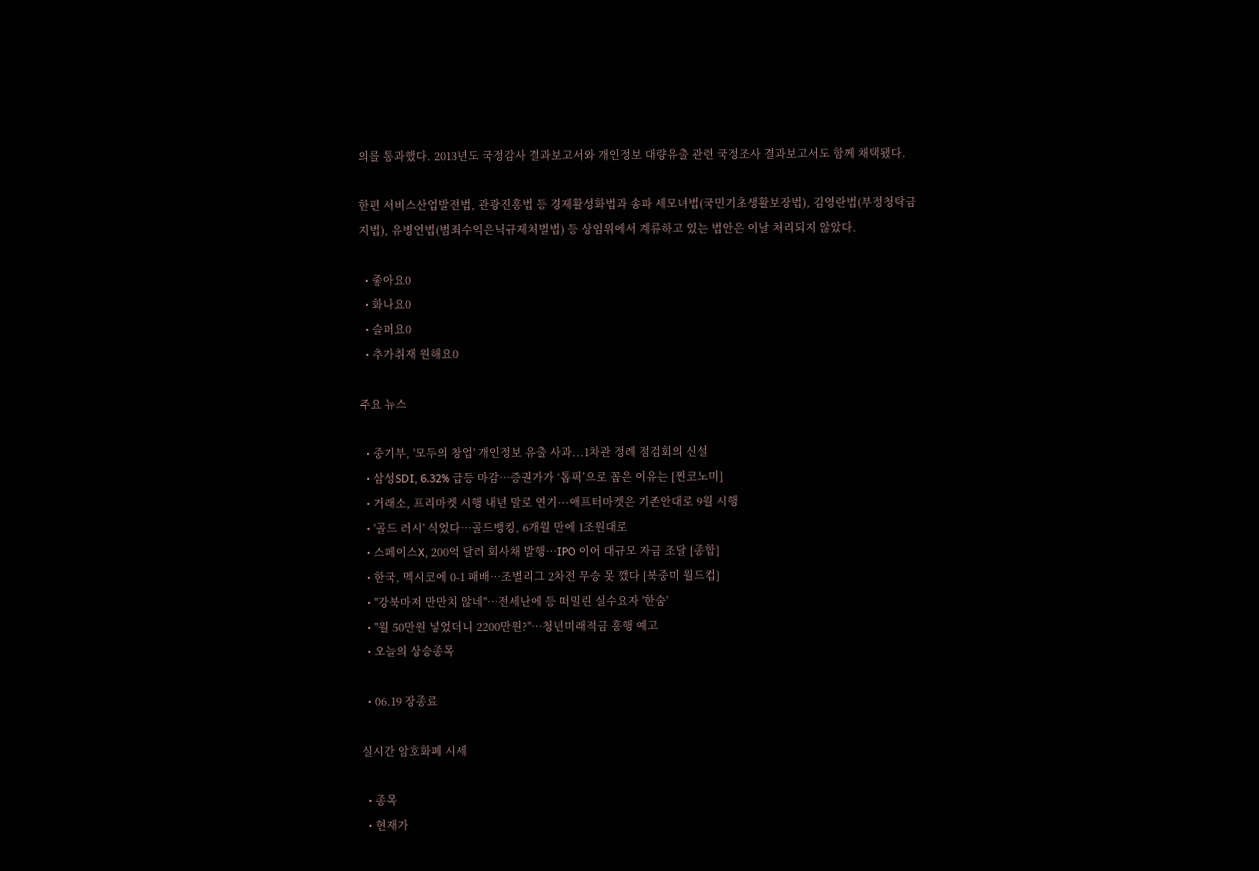의를 통과했다. 2013년도 국정감사 결과보고서와 개인정보 대량유출 관련 국정조사 결과보고서도 함께 채택됐다.

한편 서비스산업발전법, 관광진흥법 등 경제활성화법과 송파 세모녀법(국민기초생활보장법), 김영란법(부정청탁금지법), 유병언법(범죄수익은닉규제처벌법) 등 상임위에서 계류하고 있는 법안은 이날 처리되지 않았다.

  • 좋아요0
  • 화나요0
  • 슬퍼요0
  • 추가취재 원해요0

주요 뉴스

  • 중기부, '모두의 창업' 개인정보 유출 사과...1차관 정례 점검회의 신설
  • 삼성SDI, 6.32% 급등 마감⋯증권가가 ‘톱픽’으로 꼽은 이유는 [찐코노미]
  • 거래소, 프리마켓 시행 내년 말로 연기···애프터마켓은 기존안대로 9월 시행
  • '골드 러시' 식었다…골드뱅킹, 6개월 만에 1조원대로
  • 스페이스X, 200억 달러 회사채 발행⋯IPO 이어 대규모 자금 조달 [종합]
  • 한국, 멕시코에 0-1 패배⋯조별리그 2차전 무승 못 깼다 [북중미 월드컵]
  • "강북마저 만만치 않네"⋯전세난에 등 떠밀린 실수요자 '한숨'
  • "월 50만원 넣었더니 2200만원?"…청년미래적금 흥행 예고
  • 오늘의 상승종목

  • 06.19 장종료

실시간 암호화폐 시세

  • 종목
  • 현재가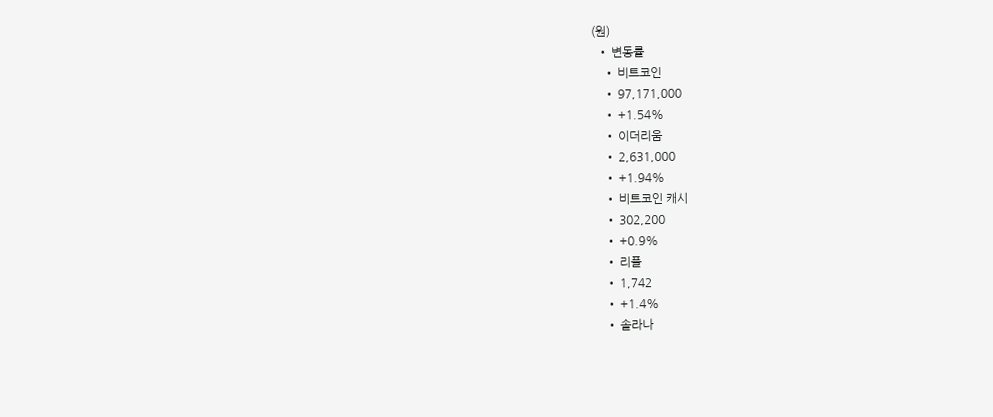(원)
  • 변동률
    • 비트코인
    • 97,171,000
    • +1.54%
    • 이더리움
    • 2,631,000
    • +1.94%
    • 비트코인 캐시
    • 302,200
    • +0.9%
    • 리플
    • 1,742
    • +1.4%
    • 솔라나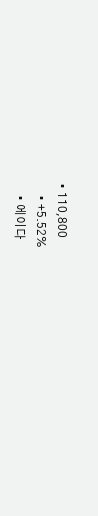• 110,800
    • +5.52%
    • 에이다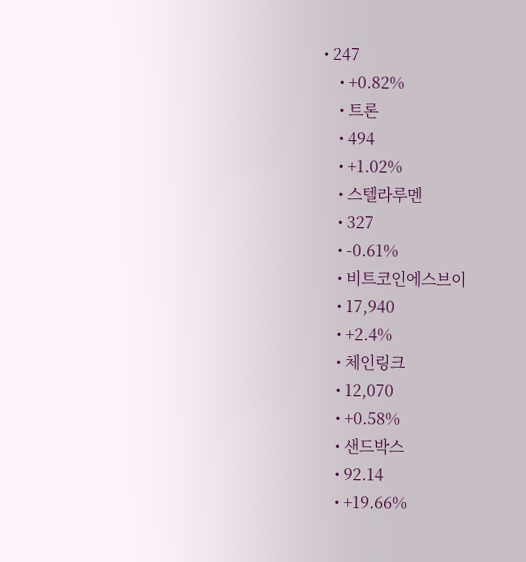• 247
    • +0.82%
    • 트론
    • 494
    • +1.02%
    • 스텔라루멘
    • 327
    • -0.61%
    • 비트코인에스브이
    • 17,940
    • +2.4%
    • 체인링크
    • 12,070
    • +0.58%
    • 샌드박스
    • 92.14
    • +19.66%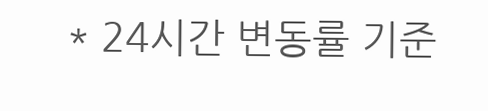* 24시간 변동률 기준